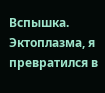Вспышка.
Эктоплазма, я превратился в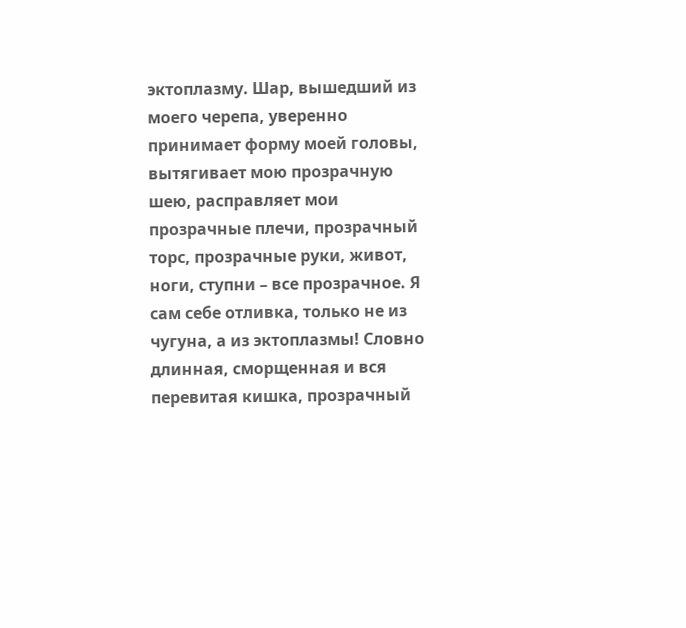эктоплазму. Шар, вышедший из моего черепа, уверенно принимает форму моей головы, вытягивает мою прозрачную шею, расправляет мои прозрачные плечи, прозрачный торс, прозрачные руки, живот, ноги, ступни – все прозрачное. Я сам себе отливка, только не из чугуна, а из эктоплазмы! Словно длинная, сморщенная и вся перевитая кишка, прозрачный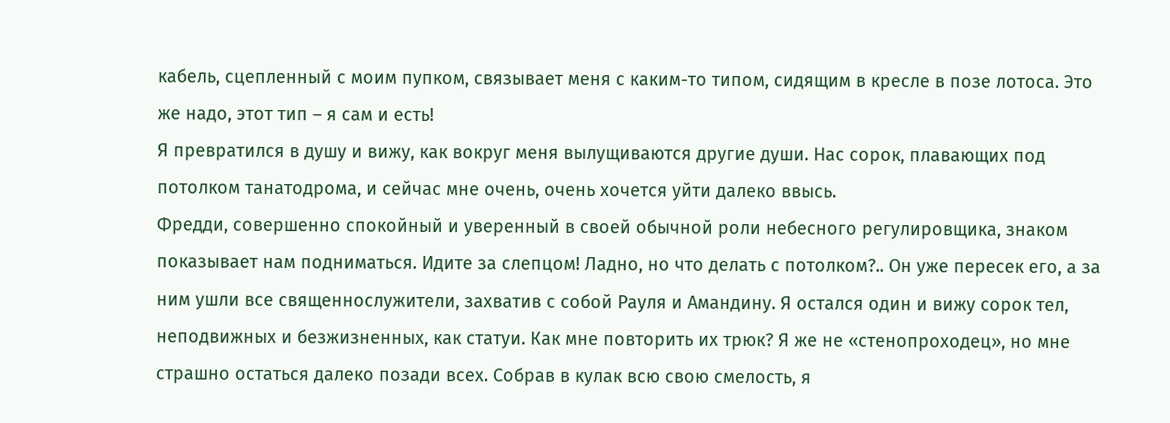кабель, сцепленный с моим пупком, связывает меня с каким-то типом, сидящим в кресле в позе лотоса. Это же надо, этот тип – я сам и есть!
Я превратился в душу и вижу, как вокруг меня вылущиваются другие души. Нас сорок, плавающих под потолком танатодрома, и сейчас мне очень, очень хочется уйти далеко ввысь.
Фредди, совершенно спокойный и уверенный в своей обычной роли небесного регулировщика, знаком показывает нам подниматься. Идите за слепцом! Ладно, но что делать с потолком?.. Он уже пересек его, а за ним ушли все священнослужители, захватив с собой Рауля и Амандину. Я остался один и вижу сорок тел, неподвижных и безжизненных, как статуи. Как мне повторить их трюк? Я же не «стенопроходец», но мне страшно остаться далеко позади всех. Собрав в кулак всю свою смелость, я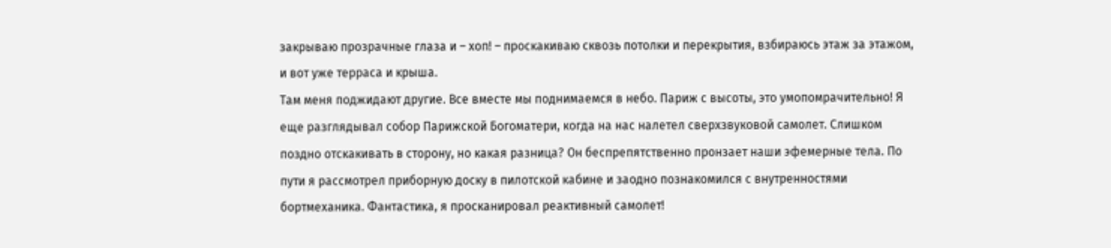закрываю прозрачные глаза и – хоп! – проскакиваю сквозь потолки и перекрытия, взбираюсь этаж за этажом, и вот уже терраса и крыша.
Там меня поджидают другие. Все вместе мы поднимаемся в небо. Париж с высоты, это умопомрачительно! Я еще разглядывал собор Парижской Богоматери, когда на нас налетел сверхзвуковой самолет. Слишком поздно отскакивать в сторону, но какая разница? Он беспрепятственно пронзает наши эфемерные тела. По пути я рассмотрел приборную доску в пилотской кабине и заодно познакомился с внутренностями бортмеханика. Фантастика, я просканировал реактивный самолет!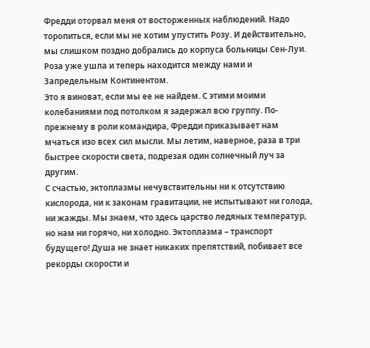Фредди оторвал меня от восторженных наблюдений. Надо торопиться, если мы не хотим упустить Розу. И действительно, мы слишком поздно добрались до корпуса больницы Сен-Луи. Роза уже ушла и теперь находится между нами и Запредельным Континентом.
Это я виноват, если мы ее не найдем. С этими моими колебаниями под потолком я задержал всю группу. По-прежнему в роли командира, Фредди приказывает нам мчаться изо всех сил мысли. Мы летим, наверное, раза в три быстрее скорости света, подрезая один солнечный луч за другим.
С счастью, эктоплазмы нечувствительны ни к отсутствию кислорода, ни к законам гравитации, не испытывают ни голода, ни жажды. Мы знаем, что здесь царство ледяных температур, но нам ни горячо, ни холодно. Эктоплазма – транспорт будущего! Душа не знает никаких препятствий, побивает все рекорды скорости и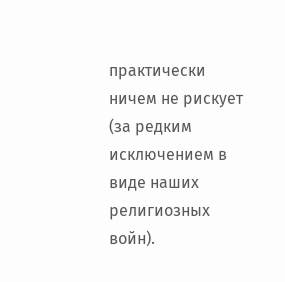практически ничем не рискует (за редким исключением в виде наших религиозных войн).